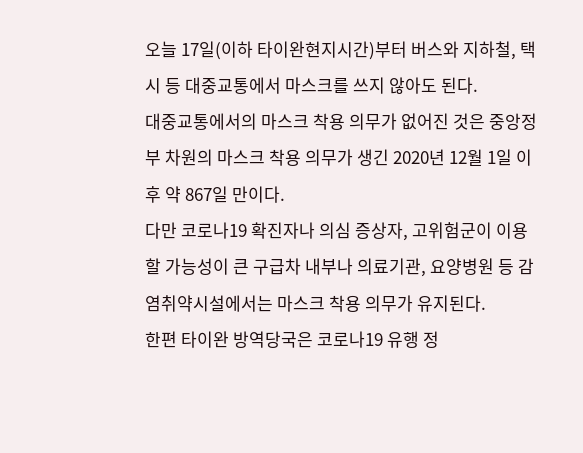오늘 17일(이하 타이완현지시간)부터 버스와 지하철, 택시 등 대중교통에서 마스크를 쓰지 않아도 된다.
대중교통에서의 마스크 착용 의무가 없어진 것은 중앙정부 차원의 마스크 착용 의무가 생긴 2020년 12월 1일 이후 약 867일 만이다.
다만 코로나19 확진자나 의심 증상자, 고위험군이 이용할 가능성이 큰 구급차 내부나 의료기관, 요양병원 등 감염취약시설에서는 마스크 착용 의무가 유지된다.
한편 타이완 방역당국은 코로나19 유행 정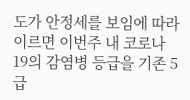도가 안정세를 보임에 따라 이르면 이번주 내 코로나19의 감염병 등급을 기존 5급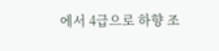에서 4급으로 하향 조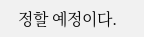정할 예정이다.